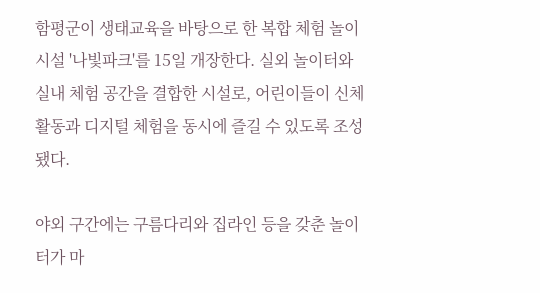함평군이 생태교육을 바탕으로 한 복합 체험 놀이시설 '나빛파크'를 15일 개장한다. 실외 놀이터와 실내 체험 공간을 결합한 시설로, 어린이들이 신체활동과 디지털 체험을 동시에 즐길 수 있도록 조성됐다.

야외 구간에는 구름다리와 집라인 등을 갖춘 놀이터가 마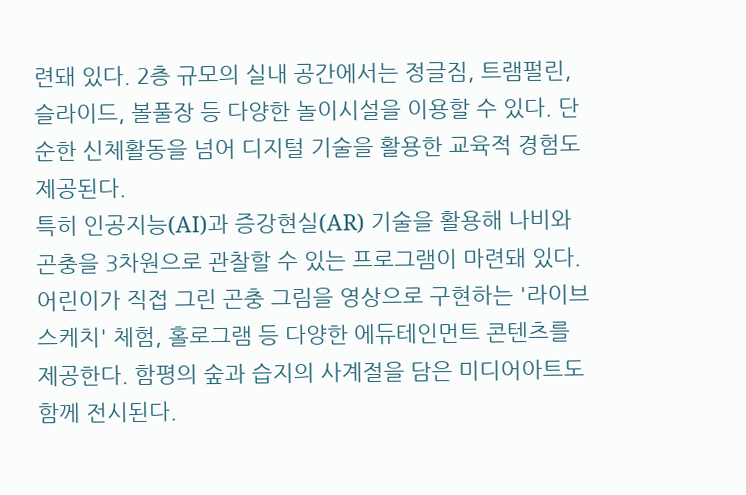련돼 있다. 2층 규모의 실내 공간에서는 정글짐, 트램펄린, 슬라이드, 볼풀장 등 다양한 놀이시설을 이용할 수 있다. 단순한 신체활동을 넘어 디지털 기술을 활용한 교육적 경험도 제공된다.
특히 인공지능(AI)과 증강현실(AR) 기술을 활용해 나비와 곤충을 3차원으로 관찰할 수 있는 프로그램이 마련돼 있다. 어린이가 직접 그린 곤충 그림을 영상으로 구현하는 '라이브 스케치' 체험, 홀로그램 등 다양한 에듀테인먼트 콘텐츠를 제공한다. 함평의 숲과 습지의 사계절을 담은 미디어아트도 함께 전시된다.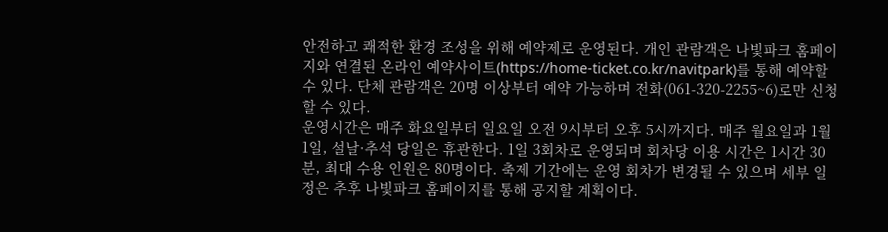안전하고 쾌적한 환경 조성을 위해 예약제로 운영된다. 개인 관람객은 나빛파크 홈페이지와 연결된 온라인 예약사이트(https://home-ticket.co.kr/navitpark)를 통해 예약할 수 있다. 단체 관람객은 20명 이상부터 예약 가능하며 전화(061-320-2255~6)로만 신청할 수 있다.
운영시간은 매주 화요일부터 일요일 오전 9시부터 오후 5시까지다. 매주 월요일과 1월 1일, 설날·추석 당일은 휴관한다. 1일 3회차로 운영되며 회차당 이용 시간은 1시간 30분, 최대 수용 인원은 80명이다. 축제 기간에는 운영 회차가 변경될 수 있으며 세부 일정은 추후 나빛파크 홈페이지를 통해 공지할 계획이다.